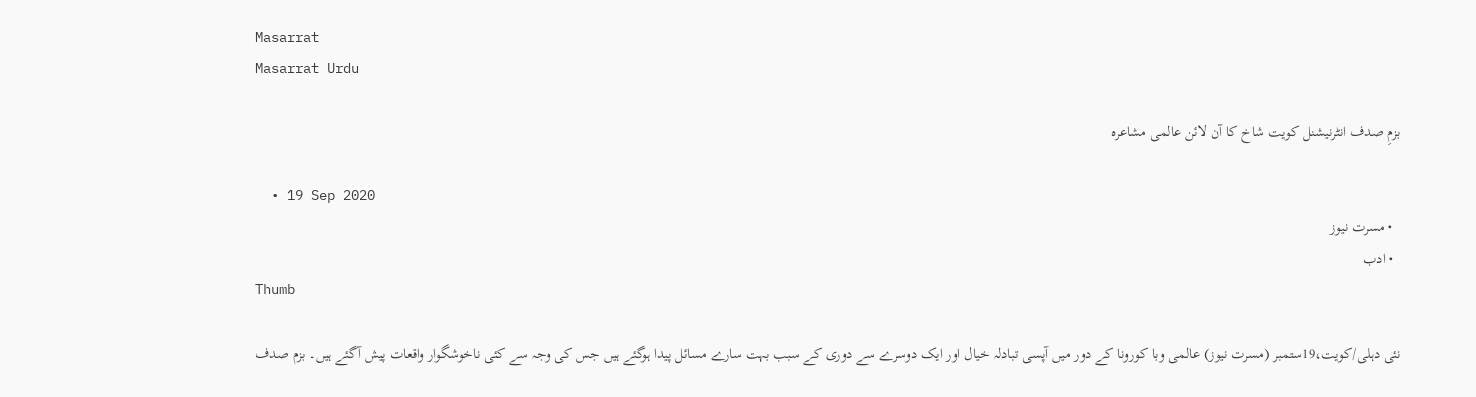Masarrat
Masarrat Urdu

بزمِ صدف انٹرنیشنل کویت شاخ کا آن لائن عالمی مشاعرہ

  • 19 Sep 2020
  • مسرت نیوز
  • ادب
Thumb

نئی دہلی/کویت،19ستمبر (مسرت نیوز) عالمی وبا کورونا کے دور میں آپسی تبادلہ خیال اور ایک دوسرے سے دوری کے سبب بہت سارے مسائل پیدا ہوگئے ہیں جس کی وجہ سے کئی ناخوشگوار واقعات پیش آگئے ہیں۔ بزم صدف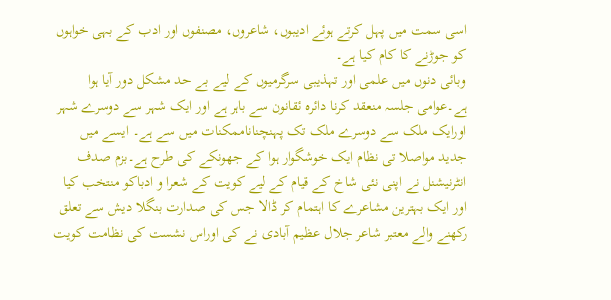اسی سمت میں پہل کرتے ہوئے ادیبوں، شاعروں، مصنفوں اور ادب کے بہی خواہوں کو جوڑنے کا کام کیا ہے۔
وبائی دنوں میں علمی اور تہذیبی سرگرمیوں کے لیے بے حد مشکل دور آیا ہوا ہے۔عوامی جلسہ منعقد کرنا دائرہ ئقانون سے باہر ہے اور ایک شہر سے دوسرے شہر اورایک ملک سے دوسرے ملک تک پہنچناناممکنات میں سے ہے۔ ایسے میں جدید مواصلا تی نظام ایک خوشگوار ہوا کے جھونکے کی طرح ہے۔بزم صدف انٹرنیشنل نے اپنی نئی شاخ کے قیام کے لیے کویت کے شعرا و ادباکو منتخب کیا اور ایک بہترین مشاعرے کا اہتمام کر ڈالا جس کی صدارت بنگلا دیش سے تعلق رکھنے والے معتبر شاعر جلال عظیم آبادی نے کی اوراس نشست کی نظامت کویت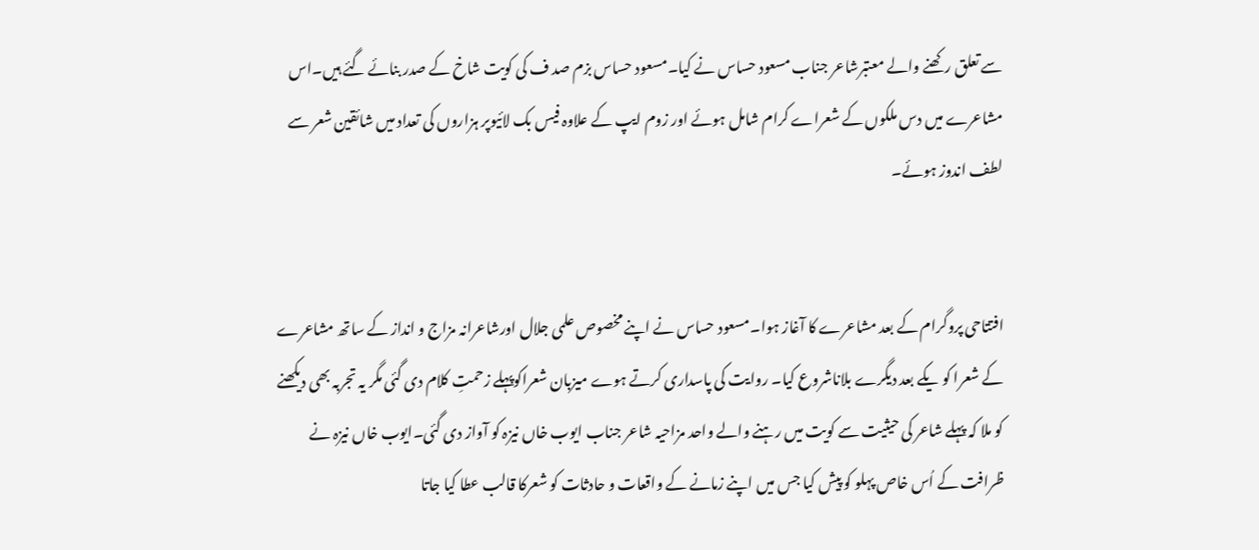سے تعلق رکھنے والے معتبرشاعر جناب مسعود حساس نے کیا۔مسعود حساس بزم صد ف کی کویت شاخ کے صدر بنائے گئے ہیں۔اس مشاعرے میں دس ملکوں کے شعراے کرام شامل ہوئے اور زوم ایپ کے علاوہ فیس بک لائیوپر ہزاروں کی تعداد میں شائقین شعر سے لطف اندوز ہوئے۔


افتتاحی پروگرام کے بعد مشاعرے کا آغاز ہوا۔مسعود حساس نے اپنے مخصوص علمی جلال اورشاعرانہ مزاج و انداز کے ساتھ مشاعرے کے شعرا کو یکے بعد دیگرے بلاناشروع کیا۔ روایت کی پاسداری کرتے ہوے میزبان شعراکوپہلے زحمتِ کلام دی گئی مگر یہ تجربہ بھی دیکھنے کو ملا کہ پہلے شاعر کی حیثیت سے کویت میں رہنے والے واحد مزاحیہ شاعر جناب ایوب خاں نیزہ کو آواز دی گئی۔ایوب خاں نیزہ نے ظرافت کے اُس خاص پہلو کو پیش کیا جس میں اپنے زمانے کے واقعات و حادثات کو شعرکا قالب عطا کیا جاتا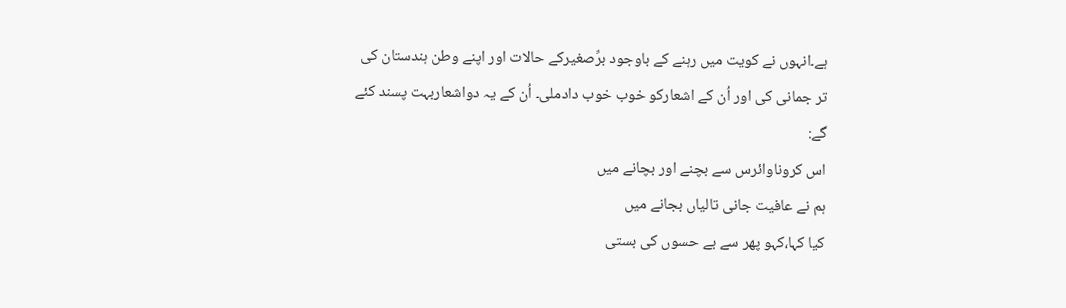ہے۔انہوں نے کویت میں رہنے کے باوجود برِّصغیرکے حالات اور اپنے وطن ہندستان کی تر جمانی کی اور اُن کے اشعارکو خوب خوب دادملی۔ اُن کے یہ دواشعاربہت پسند کئے گے:
اس کروناوائرس سے بچنے اور بچانے میں
ہم نے عافیت جانی تالیاں بجانے میں
کیا کہا،کہو پھر سے بے حسوں کی بستی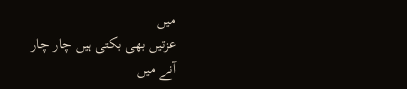میں
عزتیں بھی بکتی ہیں چار چار آنے میں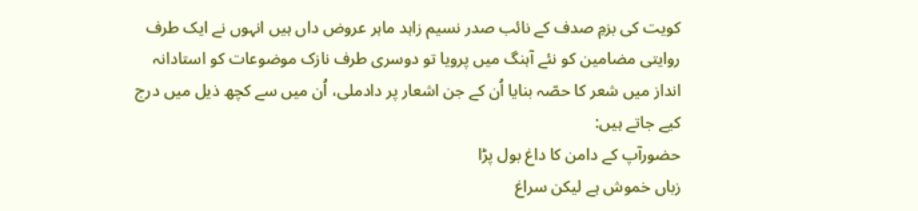کویت کی بزمِ صدف کے نائب صدر نسیم زاہد ماہر عروض داں ہیں انہوں نے ایک طرف روایتی مضامین کو نئے آہنگ میں پرویا تو دوسری طرف نازک موضوعات کو استادانہ انداز میں شعر کا حصّہ بنایا اُن کے جن اشعار پر دادملی، اُن میں سے کچھ ذیل میں درج کیے جاتے ہیں:
حضورآپ کے دامن کا داغ بول پڑا
زباں خموش ہے لیکن سراغ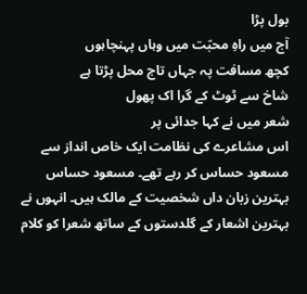بول پڑا
آج میں راہِ محبّت میں وہاں پہنچاہوں
کچھ مسافت پہ جہاں تاج محل پڑتا ہے
شاخ سے ٹوٹ کے گرا اک پھول
شعر میں نے کہا جدائی پر
اس مشاعرے کی نظامت ایک خاص انداز سے مسعود حساس کر رہے تھے۔ مسعود حساس بہترین زبان داں شخصیت کے مالک ہیں۔ انہوں نے بہترین اشعار کے گلدستوں کے ساتھ شعرا کو کلام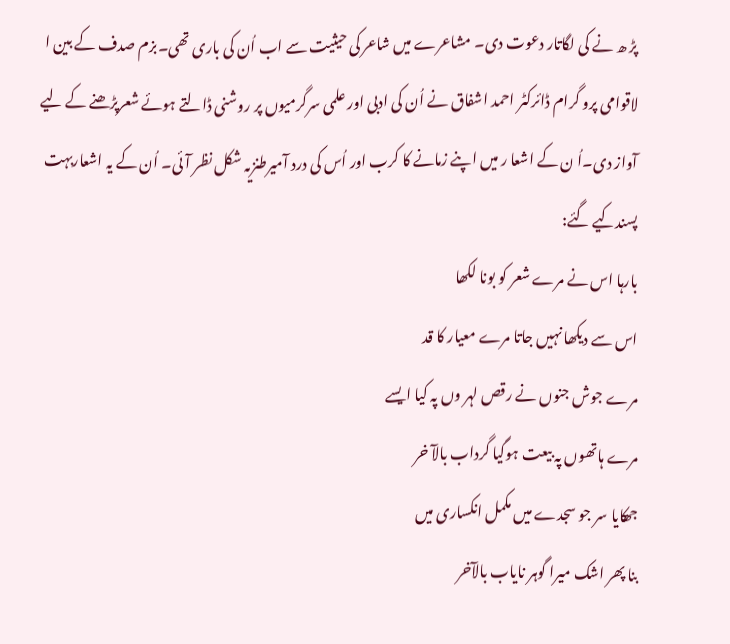پڑ ھ نے کی لگاتار دعوت دی۔ مشاعرے میں شاعر کی حیثیت سے اب اُن کی باری تھی۔بزم صدف کے بین ا لاقوامی پرو گرام ڈائرکٹر احمد اشفاق نے اُن کی ادبی اور علمی سرگرمیوں پر روشنی ڈالتے ہوئے شعرپڑھنے کے لیے آواز دی۔اُ ن کے اشعا ر میں اپنے زمانے کا کرب اور اُس کی درد آمیرطنزیہ شکل نظر آئی۔ اُن کے یہ اشعاربہت پسندکیے گئے:
بارہا اس نے مرے شعر کو بونا لکھا
اس سے دیکھا نہیں جاتا مرے معیار کا قد
مرے جوش جنوں نے رقص لہر وں پہ کیا ایسے
مرے ہاتھوں پہ بیعت ہوگیا گرداب بالآ خر
جھکایا سر جو سجدے میں مکمل انکساری میں
بنا پھر اشک میرا گوہر نایاب بالآخر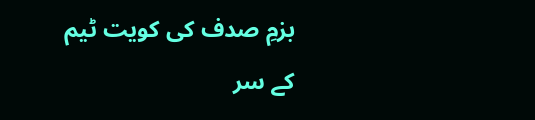بزمِ صدف کی کویت ٹیم کے سر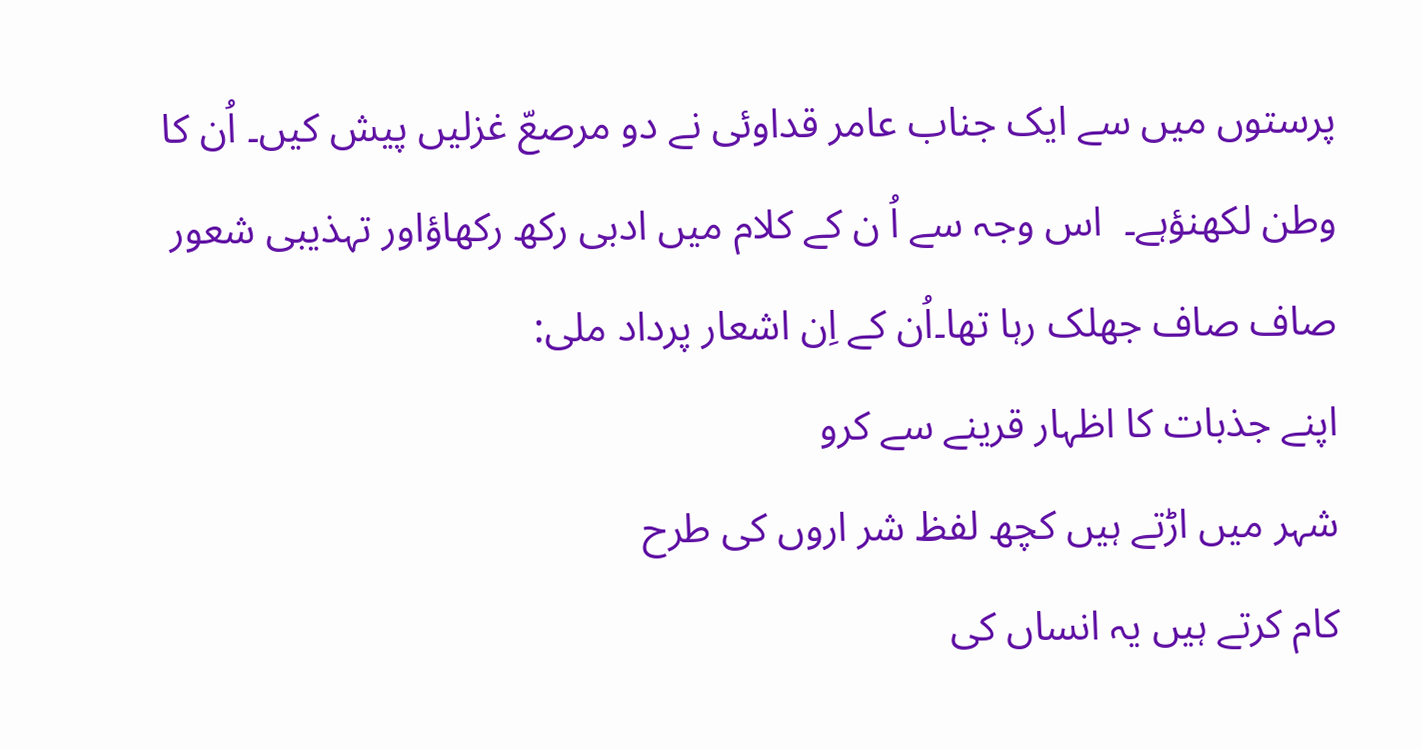پرستوں میں سے ایک جناب عامر قداوئی نے دو مرصعّ غزلیں پیش کیں۔ اُن کا وطن لکھنؤہے۔  اس وجہ سے اُ ن کے کلام میں ادبی رکھ رکھاؤاور تہذیبی شعور صاف صاف جھلک رہا تھا۔اُن کے اِن اشعار پرداد ملی:
اپنے جذبات کا اظہار قرینے سے کرو
شہر میں اڑتے ہیں کچھ لفظ شر اروں کی طرح
کام کرتے ہیں یہ انساں کی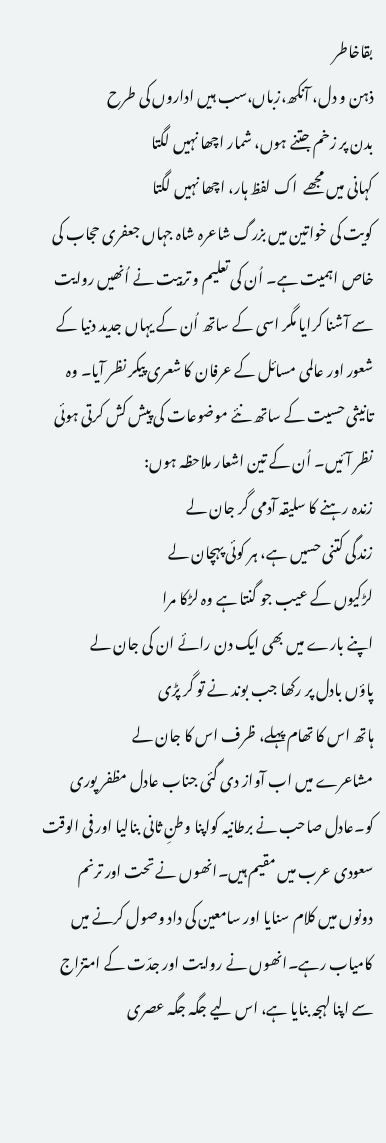بقاخاطر
ذہن و دل، آنکھ،زباں،سب ہیں اداروں کی طرح
بدن پر زخم جتنے ہوں، شمار اچھا نہیں لگتا
کہانی میں مجھے  اک لفظ ہار، اچھا نہیں لگتا
کویت کی خواتین میں بزرگ شاعرہ شاہ جہاں جعفری حجاب کی خاص اہمیت ہے۔ اُن کی تعلیم و تربیت نے اُنھیں روایت سے آشنا کرایا مگر اسی کے ساتھ اُن کے یہاں جدید دنیا کے شعور اور عالمی مسائل کے عرفان کا شعری پیکر نظر آیا۔ وہ تانیثی حسیت کے ساتھ نئے موضوعات کی پیش کش کرتی ہوئی نظر آئیں۔ اُن کے تین اشعار ملاحظہ ہوں:
زندہ رہنے کا سلیقہ آدمی گر جان لے
زندگی کتنی حسیں ہے، ہر کوئی پہچان لے
لڑکیوں کے عیب جو گنتا ہے وہ لڑکا مرا
اپنے بارے میں بھی ایک دن رائے ان کی جان لے
پاؤں بادل پر رکھا جب بوند نے تو گر پڑی
ہاتھ اس کا تھام پہلے، ظرف اس کا جان لے
مشاعرے میں اب آواز دی گئی جناب عادل مظفر پوری کو۔عادل صاحب نے برطانیہ کواپنا وطنِ ثانی بنالیا اور فی الوقت سعودی عرب میں مقیم ہیں۔انھوں نے تحت اور ترنم دونوں میں کلام سنایا اور سامعین کی داد وصول کرنے میں کامیاب رہے۔انھوں نے روایت اور جدّت کے امتزاج سے اپنا لہجہ بنایا ہے، اس لیے جگہ جگہ عصری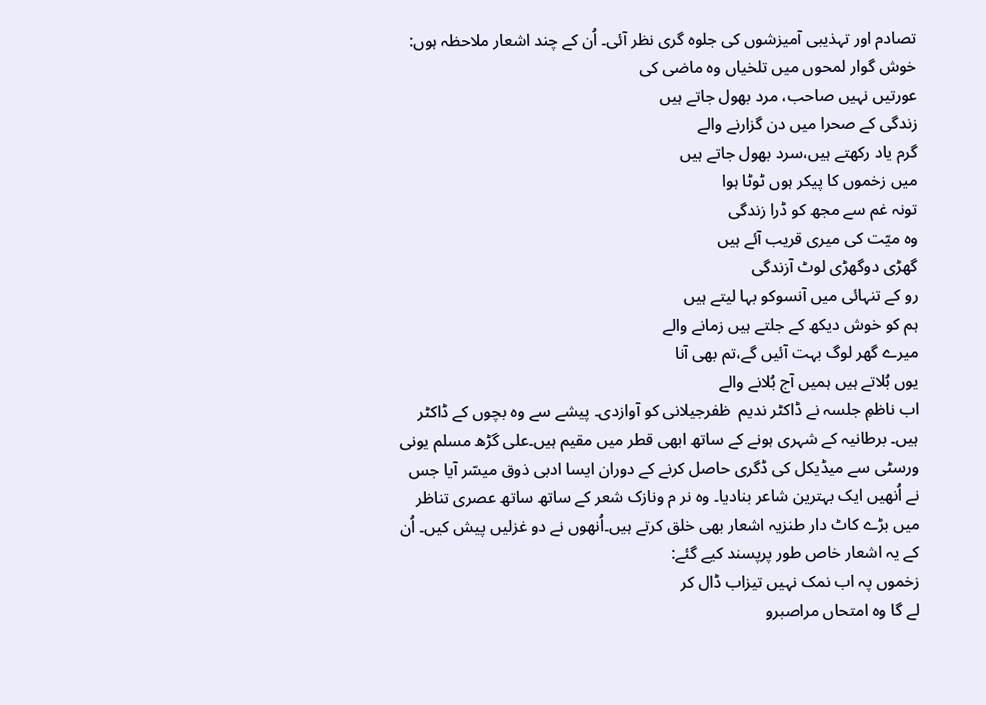تصادم اور تہذیبی آمیزشوں کی جلوہ گری نظر آئی۔ اُن کے چند اشعار ملاحظہ ہوں:
خوش گوار لمحوں میں تلخیاں وہ ماضی کی
عورتیں نہیں صاحب، مرد بھول جاتے ہیں
زندگی کے صحرا میں دن گزارنے والے
گرم یاد رکھتے ہیں،سرد بھول جاتے ہیں
میں زخموں کا پیکر ہوں ٹوٹا ہوا
تونہ غم سے مجھ کو ڈرا زندگی
وہ میّت کی میری قریب آئے ہیں
گھڑی دوگھڑی لوٹ آزندگی
رو کے تنہائی میں آنسوکو بہا لیتے ہیں
ہم کو خوش دیکھ کے جلتے ہیں زمانے والے
میرے گھر لوگ بہت آئیں گے،تم بھی آنا
یوں بُلاتے ہیں ہمیں آج بُلانے والے
اب ناظمِ جلسہ نے ڈاکٹر ندیم  ظفرجیلانی کو آوازدی۔ پیشے سے وہ بچوں کے ڈاکٹر ہیں۔ برطانیہ کے شہری ہونے کے ساتھ ابھی قطر میں مقیم ہیں۔علی گڑھ مسلم یونی ورسٹی سے میڈیکل کی ڈگری حاصل کرنے کے دوران ایسا ادبی ذوق میسّر آیا جس نے اُنھیں ایک بہترین شاعر بنادیا۔ وہ نر م ونازک شعر کے ساتھ ساتھ عصری تناظر میں بڑے کاٹ دار طنزیہ اشعار بھی خلق کرتے ہیں۔اُنھوں نے دو غزلیں پیش کیں۔ اُن کے یہ اشعار خاص طور پرپسند کیے گئے:
زخموں پہ اب نمک نہیں تیزاب ڈال کر
لے گا وہ امتحاں مراصبرو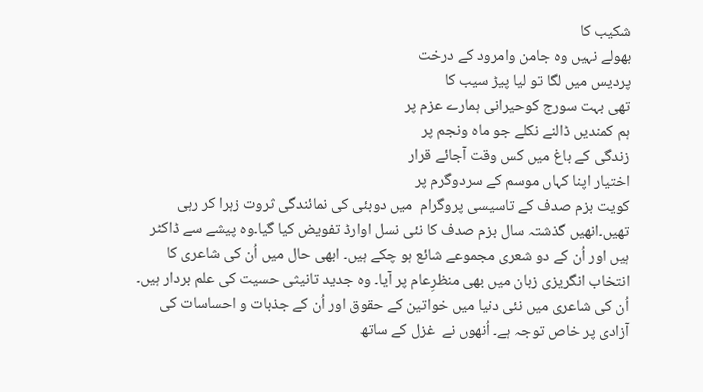شکیب کا
بھولے نہیں وہ جامن وامرود کے درخت
پردیس میں لگا تو لیا پیڑ سیب کا
تھی بہت سورج کوحیرانی ہمارے عزم پر
ہم کمندیں ڈالنے نکلے جو ماہ ونجم پر
زندگی کے باغ میں کس وقت آجائے قرار
اختیار اپنا کہاں موسم کے سردوگرم پر
کویت بزم صدف کے تاسیسی پروگرام  میں دوبئی کی نمائندگی ثروت زہرا کر رہی تھیں۔انھیں گذشتہ سال بزم صدف کا نئی نسل اوارڈ تفویض کیا گیا۔وہ پیشے سے ڈاکٹر ہیں اور اُن کے دو شعری مجموعے شائع ہو چکے ہیں۔ ابھی حال میں اُن کی شاعری کا انتخاب انگریزی زبان میں بھی منظرِعام پر آیا۔ وہ جدید تانیثی حسیت کی علم بردار ہیں۔ اُن کی شاعری میں نئی دنیا میں خواتین کے حقوق اور اُن کے جذبات و احساسات کی آزادی پر خاص توجہ ہے۔ اُنھوں نے  غزل کے ساتھ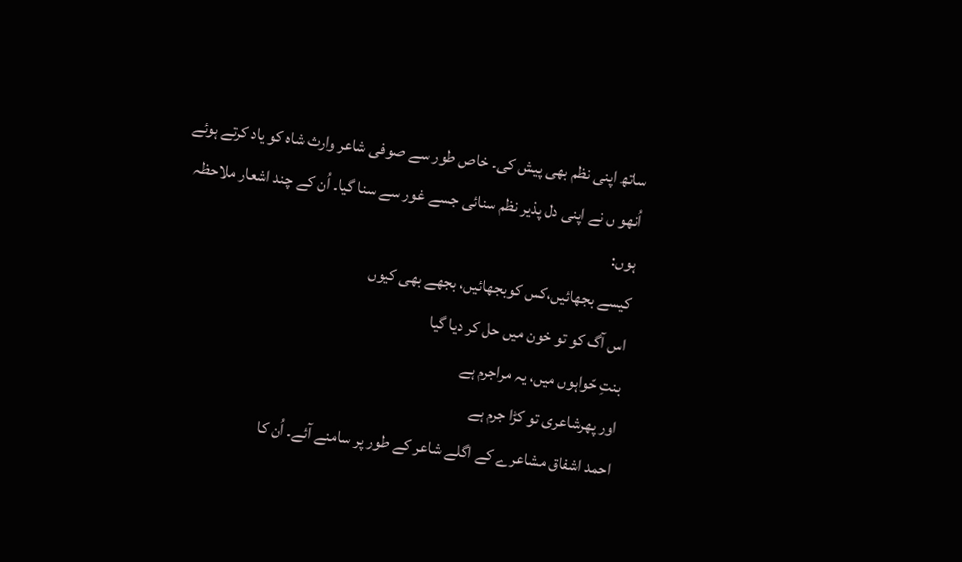ساتھ اپنی نظم بھی پیش کی۔ خاص طور سے صوفی شاعر وارث شاہ کو یاد کرتے ہوئے اُنھو ں نے اپنی دل پذیر نظم سنائی جسے غور سے سنا گیا۔ اُن کے چند اشعار ملاحظہ ہوں:
کیسے بجھائیں،کس کوبجھائیں، بجھے بھی کیوں
اس آگ کو تو خون میں حل کر دیا گیا
بنتِ حّواہوں میں، یہ مراجرم ہے
اور پھرشاعری تو کڑا جرم ہے
احمد اشفاق مشاعرے کے اگلے شاعر کے طور پر سامنے آئے۔ اُن کا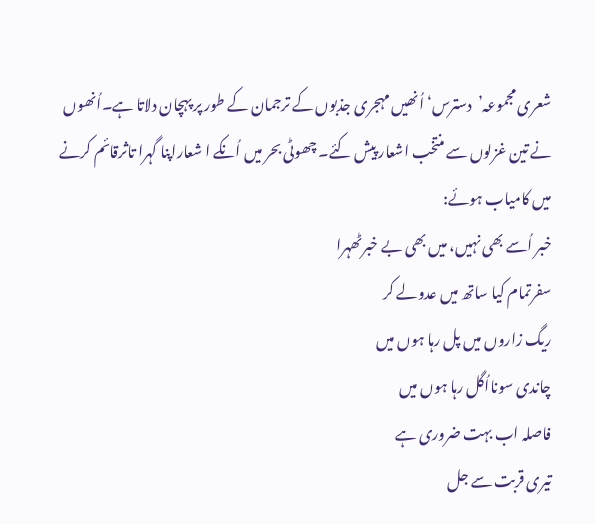شعری مجموعہ’  دسترس‘ اُنھیں مہجری جذبوں کے ترجمان کے طور پر پہچان دلاتا ہے۔اُنھوں نے تین غزلوں سے منتخب اشعار پیش کئے۔ چھوٹی بحر میں اُنکے ا شعاراپنا گہرا تاثرقائم کرنے میں کامیاب ہوئے:
خبر اُسے بھی نہیں، میں بھی بے خبرٹھہرا
سفرتمام کیا ساتھ میں عدولے کر
ریگ زاروں میں پل رہا ہوں میں
چاندی سونااُگل رہا ہوں میں
فاصلہ اب بہت ضروری ہے
تیری قربت سے جل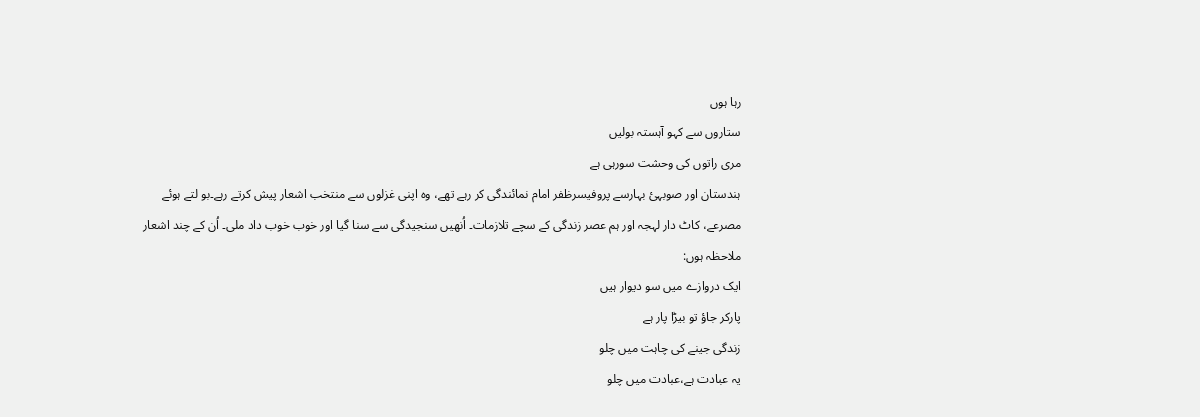رہا ہوں
ستاروں سے کہو آہستہ بولیں
مری راتوں کی وحشت سورہی ہے
ہندستان اور صوبہئ بہارسے پروفیسرظفر امام نمائندگی کر رہے تھے، وہ اپنی غزلوں سے منتخب اشعار پیش کرتے رہے۔بو لتے ہوئے مصرعے، کاٹ دار لہجہ اور ہم عصر زندگی کے سچے تلازمات۔ اُنھیں سنجیدگی سے سنا گیا اور خوب خوب داد ملی۔ اُن کے چند اشعار ملاحظہ ہوں:
ایک دروازے میں سو دیوار ہیں
پارکر جاؤ تو بیڑا پار ہے
زندگی جینے کی چاہت میں چلو
یہ عبادت ہے،عبادت میں چلو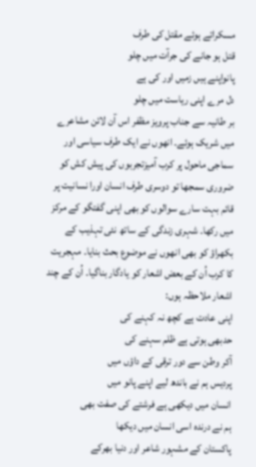مسکراتے ہوئے مقتل کی طرف
قتل ہو جانے کی جرآت میں چلو
پانواپنے ہیں زمیں اور کی ہے
دل مرے اپنی ریاست میں چلو
بر طانیہ سے جناب پرویز مظفر اس آن لائن مشاعرے میں شریک ہوئے۔ انھوں نے ایک طرف سیاسی اور سماجی ماحول پر کرب آمیزتجربوں کی پیش کش کو ضروری سمجھا تو دوسری طرف انسان اورا نسانیت پر قائم بہت سارے سوالوں کو بھی اپنی گفتگو کے مرکز میں رکھا۔ شہری زندگی کے ساتھ نئی تہذیب کے بکھراؤ کو بھی انھوں نے موضوع بحث بنایا۔ مہجریت کا کرب اُن کے بعض اشعار کو یادگار بناگیا۔ اُن کے چند اشعار ملاحظہ ہوں:
اپنی عادت ہے کچھ نہ کہنے کی
حدبھی ہوتی ہے ظلم سہنے کی
آکر وطن سے دور ترقی کے داؤں میں
پردیس ہم نے باندھ لیے اپنے پانو میں
انسان میں دیکھی ہے فرشتے کی صفت بھی
ہم نے درندہ اسی انسان میں دیکھا
پاکستان کے مشہور شاعر اور دنیا بھرکے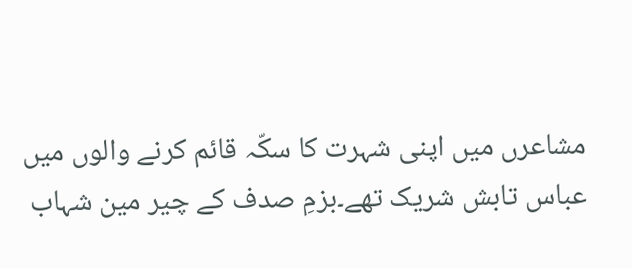مشاعرں میں اپنی شہرت کا سکّہ قائم کرنے والوں میں عباس تابش شریک تھے۔بزمِ صدف کے چیر مین شہاب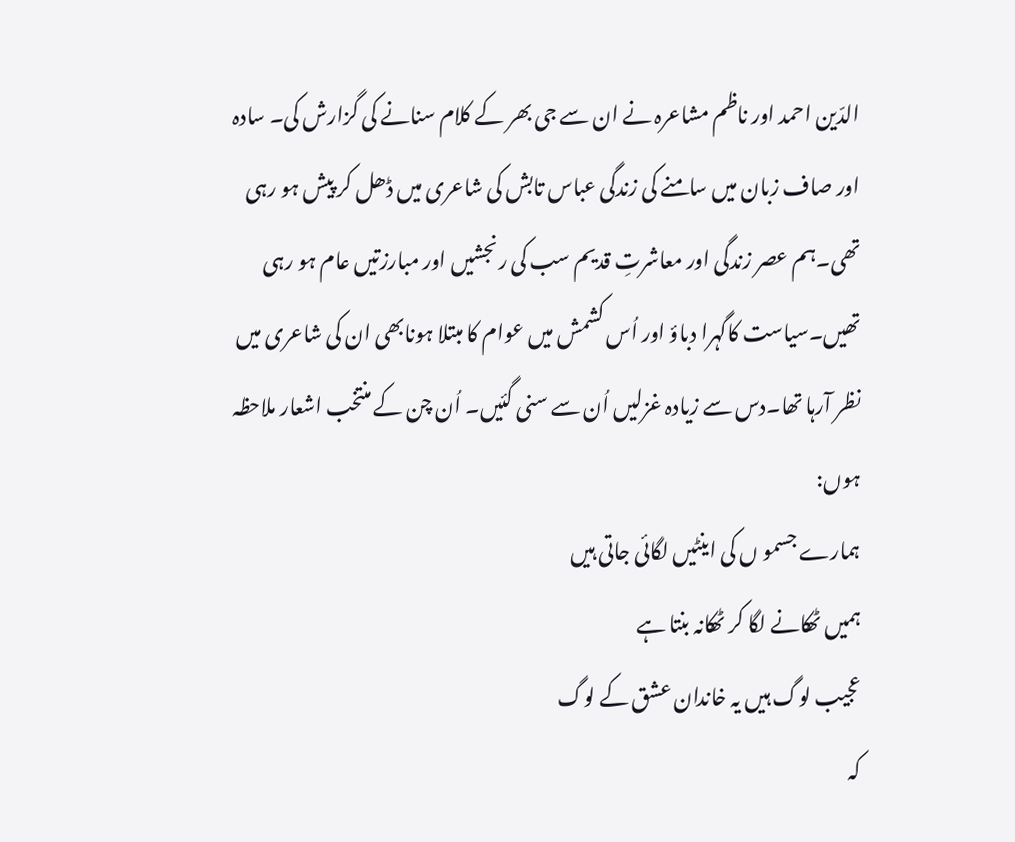الدّین احمد اور ناظم مشاعرہ نے ان سے جی بھر کے کلام سنانے کی گزارش کی۔ سادہ اور صاف زبان میں سامنے کی زندگی عباس تابش کی شاعری میں ڈھل کر پیش ہو رہی تھی۔ہم عصر زندگی اور معاشرتِ قدیم سب کی رنجشیں اور مبارزتیں عام ہو رہی تھیں۔سیاست کاگہرا دباؤ اور اُس کشمش میں عوام کا مبتلا ہونابھی ان کی شاعری میں نظر آرہا تھا۔دس سے زیادہ غزلیں اُن سے سنی گئیں۔ اُن چن کے منتخب اشعار ملاحظہ ہوں:
ہمارے جسمو ں کی اینٹیں لگائی جاتی ہیں
ہمیں ٹھکانے لگا کر ٹھکانہ بنتا ہے
عجیب لوگ ہیں یہ خاندان عشق کے لوگ
کہ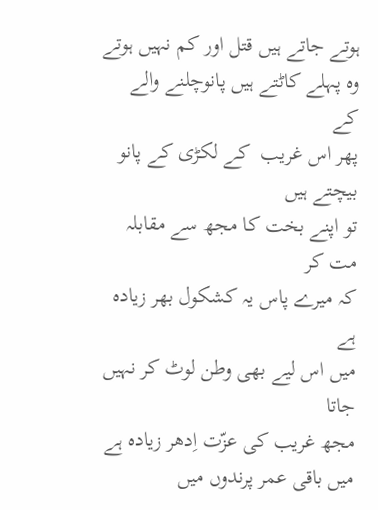ہوتے جاتے ہیں قتل اور کم نہیں ہوتے
وہ پہلے کاٹتے ہیں پانوچلنے والے کے
پھر اس غریب  کے لکڑی کے پانو بیچتے ہیں
تو اپنے بخت کا مجھ سے مقابلہ مت کر
کہ میرے پاس یہ کشکول بھر زیادہ ہے
میں اس لیے بھی وطن لوٹ کر نہیں جاتا
مجھ غریب کی عزّت اِدھر زیادہ ہے
میں باقی عمر پرندوں میں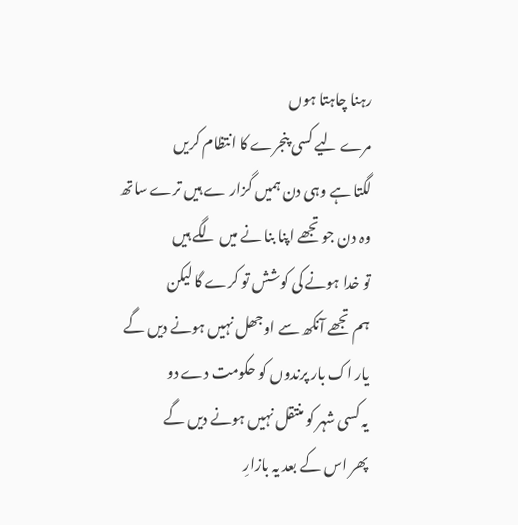رہنا چاہتا ہوں
مرے لیے کسی پنجرے کا انتظام کریں
لگتا ہے وہی دن ہمیں گزار ے ہیں ترے ساتھ
وہ دن جو تجھے اپنا بنا نے میں لگے ہیں
تو خدا ہونے کی کوشش تو کرے گا لیکن
ہم تجھے آنکھ سے اوجھل نہیں ہونے دیں گے
یار اک بار پرندوں کو حکومت دے دو
یہ کسی شہر کو منتقل نہیں ہونے دیں گے
پھر اس کے بعد یہ بازارِ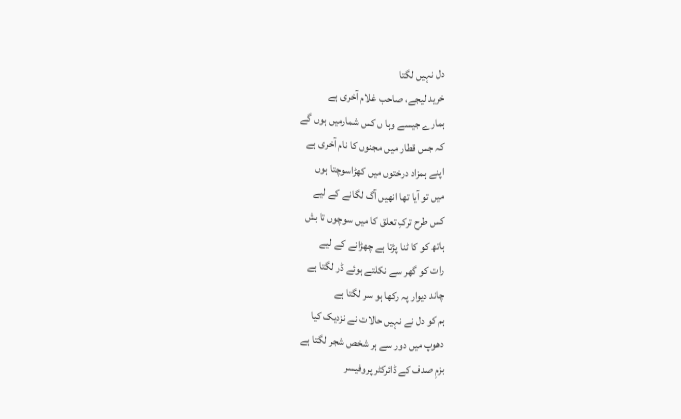دل نہیں لگتا
خرید لیجے، صاحب غلام آخری ہے
ہمارے جیسے وہا ں کس شمارمیں ہوں گے
کہ جس قطار میں مجنوں کا نام آخری ہے
اپنے ہمزاد درختوں میں کھڑاسوچتا ہوں
میں تو آیا تھا انھیں آگ لگانے کے لیے
کس طرح ترکِ تعلق کا میں سوچوں تا بش
ہاتھ کو کا ٹنا پڑتا ہے چھڑانے کے لیے
رات کو گھر سے نکلتے ہوئے ڈر لگتا ہے
چاند دیوار پہ رکھا ہو سر لگتا ہے
ہم کو دل نے نہیں حالات نے نزدیک کیا
دھوپ میں دور سے ہر شخص شجر لگتا ہے
بزمِ صدف کے ڈائرکٹر پروفیسر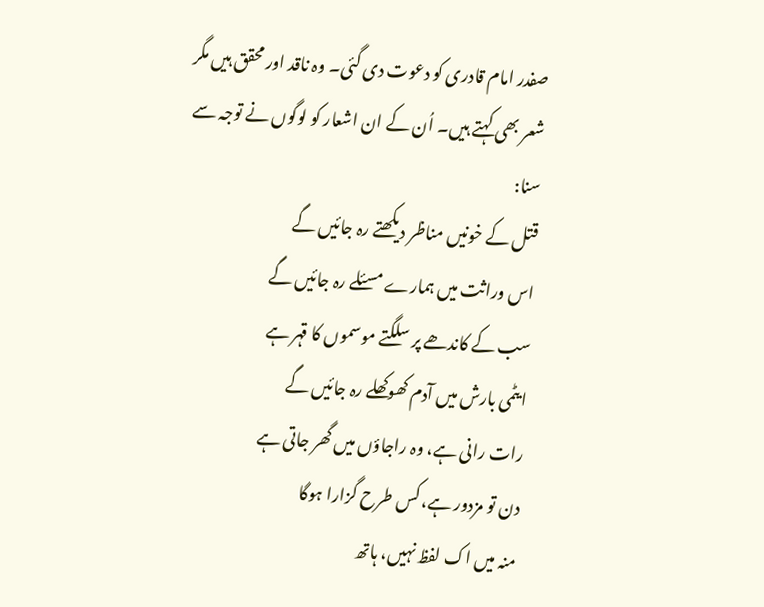صفدر امام قادری کو دعوت دی گئی۔ وہ ناقد اور محقق ہیں مگر شعر بھی کہتے ہیں۔ اُن کے ان اشعار کو لوگوں نے توجہ سے سنا:
قتل کے خونیں مناظر دیکھتے رہ جائیں گے
اس وراثت میں ہمارے مسئلے رہ جائیں گے
سب کے کاندھے پر سلگتے موسموں کا قہر ہے
ایٹمی بارش میں آدم کھوکھلے رہ جائیں گے
رات رانی ہے، وہ راجاؤں میں گھر جاتی ہے
دن تو مزدور ہے، کس طرح گزارا ہوگا
منہ میں اک لفظ نہیں، ہاتھ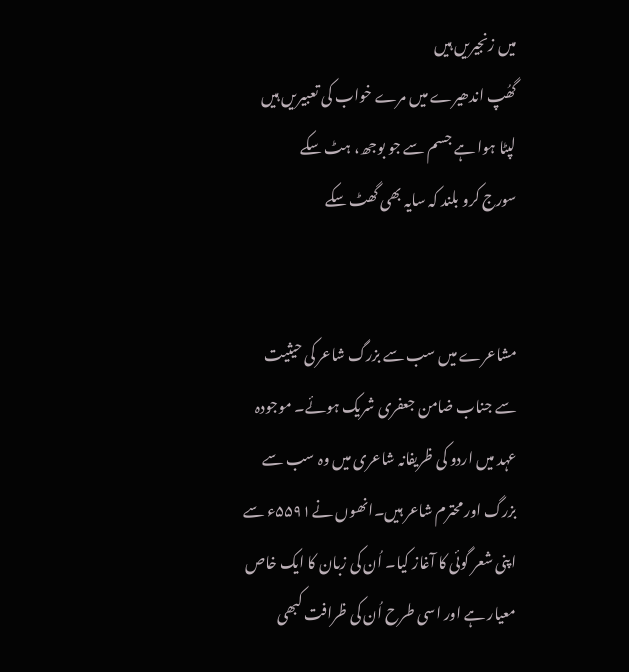میں زنجیریں ہیں
گھُپ اندھیرے میں مرے خواب کی تعبیریں ہیں
لپٹا ہوا ہے جسم سے جو بوجھ، ہٹ سکے
سورج کرو بلند کہ سایہ بھی گھٹ سکے


مشاعرے میں سب سے بزرگ شاعر کی حیثیت سے جناب ضامن جعفری شریک ہوئے۔ موجودہ عہد میں اردو کی ظریفانہ شاعری میں وہ سب سے بزرگ اور محترم شاعر ہیں۔انھوں نے۵۵۹۱ء سے اپنی شعر گوئی کا آغاز کیا۔ اُن کی زبان کا ایک خاص معیار ہے اور اسی طرح اُن کی ظرافت کبھی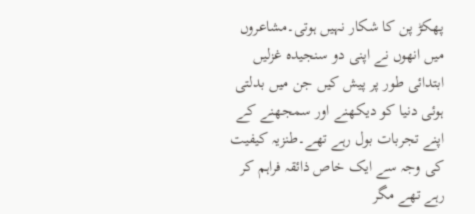پھکڑ پن کا شکار نہیں ہوتی۔مشاعروں میں انھوں نے اپنی دو سنجیدہ غزلیں ابتدائی طور پر پیش کیں جن میں بدلتی ہوئی دنیا کو دیکھنے اور سمجھنے کے اپنے تجربات بول رہے تھے۔طنزیہ کیفیت کی وجہ سے ایک خاص ذائقہ فراہم کر رہے تھے مگر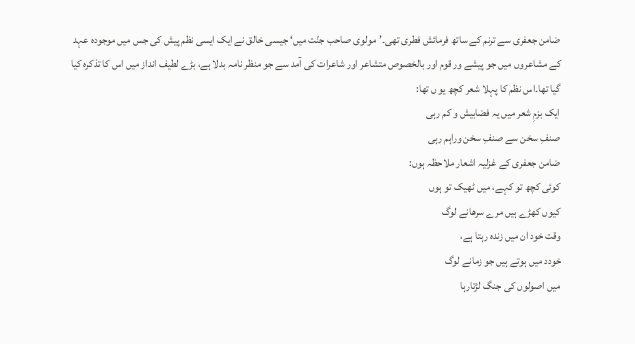ضامن جعفری سے ترنم کے ساتھ فرمائش فطری تھی۔’مولوی صاحب جنّت میں‘ جیسی خالق نے ایک ایسی نظم پیش کی جس میں موجودہ عہد کے مشاعروں میں جو پیشے ور قوم اور بالخصوص متشاعر اور شاعرات کی آمد سے جو منظر نامہ بدلا ہے، بڑے لطیف انداز میں اس کا تذکرہ کیا گیا تھا۔اس نظم کا پہلا شعر کچھ یو ں تھا:
ایک بزمِ شعر میں یہ فضابیش و کم رہی
صنفِ سخن سے صنفِ سخن وراہم رہی
ضامن جعفری کے غزلیہ اشعار ملاحظہ ہوں:
کوئی کچھ تو کہے، میں ٹھیک تو ہوں
کیوں کھڑے ہیں مرے سرھانے لوگ
وقت خود ان میں زندہ رہتا ہے،
خودد میں ہوتے ہیں جو زمانے لوگ
میں اصولوں کی جنگ لڑتارہا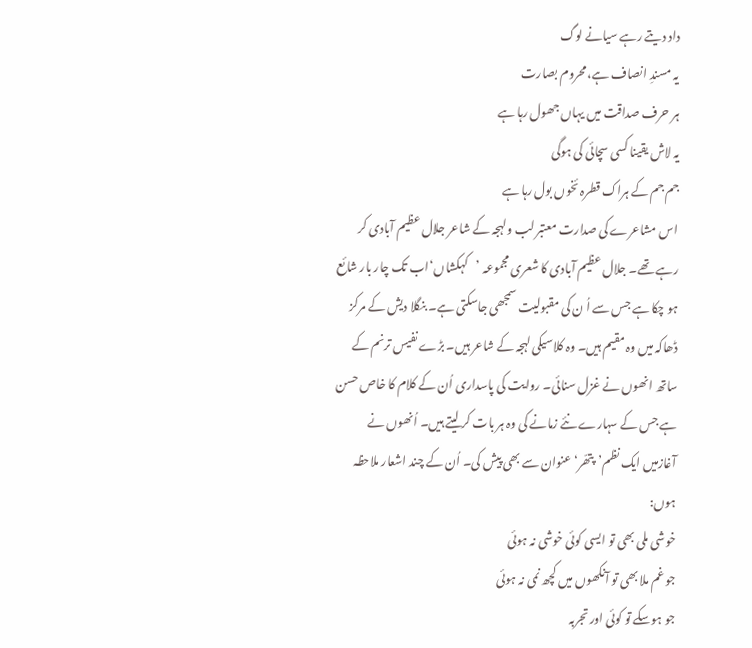داد دیتے رہے سیانے لوگ
یہ مسندِ انصاف ہے،محروم بصارت
ہر حرف صداقت میں یہاں جھول رہا ہے
یہ لاش یقینا کسی سچائی کی ہوگی
جم جم کے ہراک قطرہ ئخوں بول رہا ہے
اس مشاعرے کی صدارت معتبر لب ولہجہ کے شاعر جلال عظیم آبادی کر رہے تھے۔ جلال عظیم آبادی کا شعری مجموعہ ’کہکشاں‘اب تک چار بار شائع ہو چکا ہے جس سے اُ ن کی مقبولیت سمجھی جاسکتی ہے۔ بنگلا دیش کے مرکز ڈھاکہ میں وہ مقیم ہیں۔ وہ کلاسیکی لہجہ کے شاعر ہیں۔ بڑے نفیس ترنم کے ساتھ انھوں نے غزل سنائی۔ روایت کی پاسداری اُن کے کلام کا خاص حسن ہے جس کے سہارے نئے زمانے کی وہ ہر بات کر لیتے ہیں۔ اُنھوں نے آغازمیں ایک نظم’پتھّر‘ عنوان سے بھی پیش کی۔ اُن کے چند اشعار ملاحظہ ہوں:
خوشی ملی بھی تو ایسی کوئی خوشی نہ ہوئی
جو غم ملا بھی تو آنکھوں میں کچھ نمی نہ ہوئی
جو ہوسکے تو کوئی اور تجربہ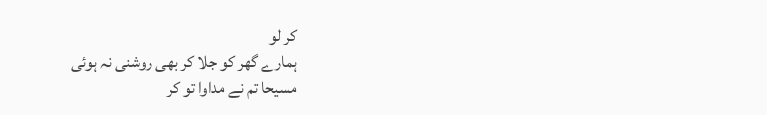کر لو
ہمارے گھر کو جلا کر بھی روشنی نہ ہوئی
مسیحا تم نے مداوا تو کر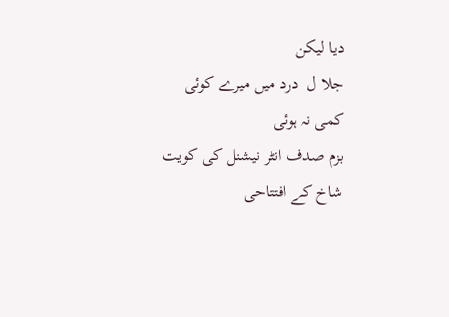دیا لیکن
جلا ل  درد میں میرے کوئی کمی نہ ہوئی
بزم صدف انٹر نیشنل کی کویت شاخ کے افتتاحی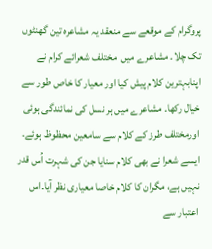پروگرام کے موقعے سے منعقد یہ مشاعرہ تین گھنٹوں تک چلا۔ مشاعرے میں  مختلف شعرائے کرام نے اپنابہترین کلام پیش کیا اور معیار کا خاص طور سے خیال رکھا۔ مشاعرے میں ہر نسل کی نمائندگی ہوئی اورمختلف طرز کے کلام سے سامعین محظوظ ہوئے۔ ایسے شعرا نے بھی کلام سنایا جن کی شہرت اُس قدر نہیں ہے، مگران کا کلام خاصا معیاری نظر آیا۔اس اعتبار سے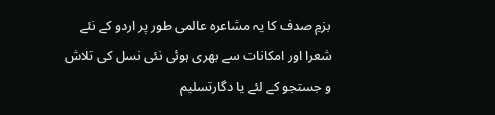بزمِ صدف کا یہ مشاعرہ عالمی طور پر اردو کے نئے شعرا اور امکانات سے بھری ہوئی نئی نسل کی تلاش و جستجو کے لئے یا دگارتسلیم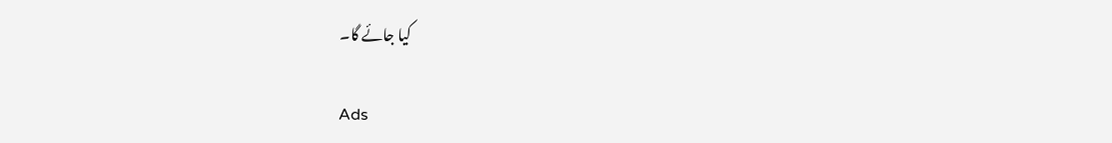کیا جائے گا۔

Ads